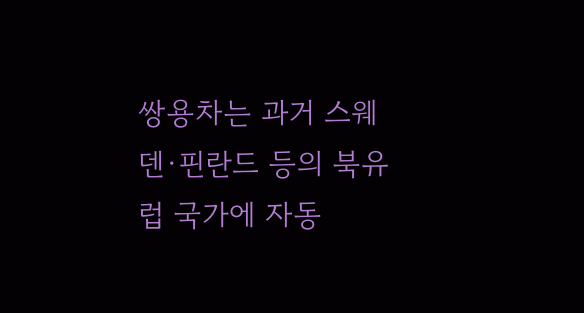쌍용차는 과거 스웨덴·핀란드 등의 북유럽 국가에 자동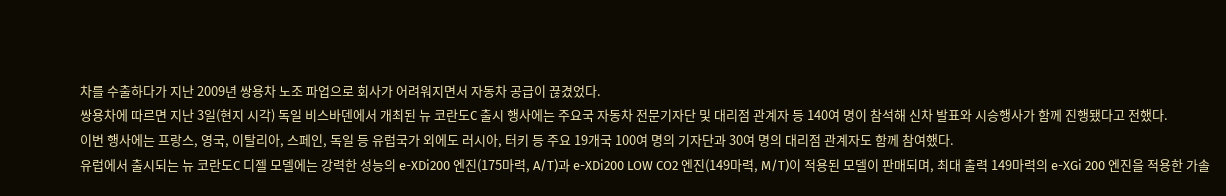차를 수출하다가 지난 2009년 쌍용차 노조 파업으로 회사가 어려워지면서 자동차 공급이 끊겼었다.
쌍용차에 따르면 지난 3일(현지 시각) 독일 비스바덴에서 개최된 뉴 코란도C 출시 행사에는 주요국 자동차 전문기자단 및 대리점 관계자 등 140여 명이 참석해 신차 발표와 시승행사가 함께 진행됐다고 전했다.
이번 행사에는 프랑스, 영국, 이탈리아, 스페인, 독일 등 유럽국가 외에도 러시아, 터키 등 주요 19개국 100여 명의 기자단과 30여 명의 대리점 관계자도 함께 참여했다.
유럽에서 출시되는 뉴 코란도C 디젤 모델에는 강력한 성능의 e-XDi200 엔진(175마력, A/T)과 e-XDi200 LOW CO2 엔진(149마력, M/T)이 적용된 모델이 판매되며, 최대 출력 149마력의 e-XGi 200 엔진을 적용한 가솔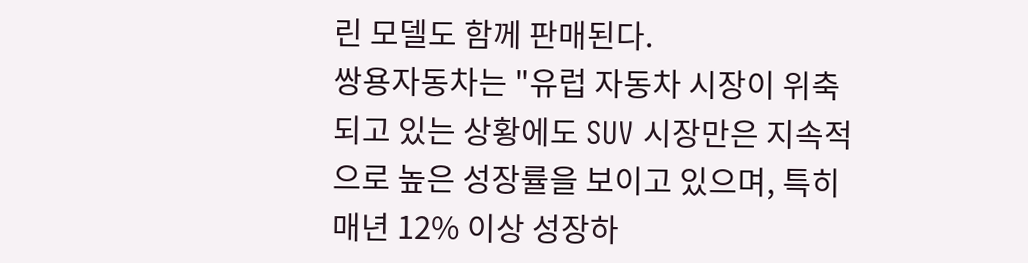린 모델도 함께 판매된다.
쌍용자동차는 "유럽 자동차 시장이 위축되고 있는 상황에도 SUV 시장만은 지속적으로 높은 성장률을 보이고 있으며, 특히 매년 12% 이상 성장하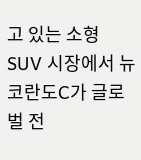고 있는 소형 SUV 시장에서 뉴 코란도C가 글로벌 전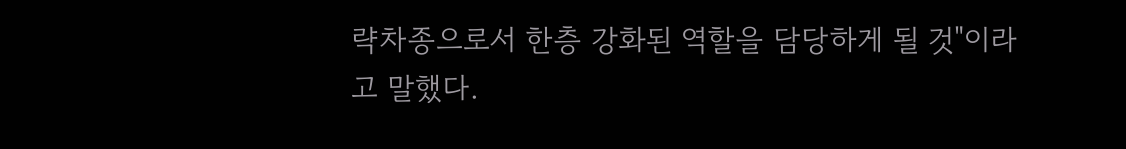략차종으로서 한층 강화된 역할을 담당하게 될 것"이라고 말했다.